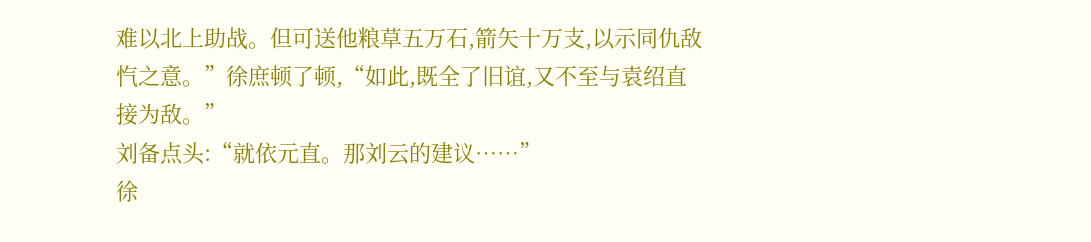难以北上助战。但可送他粮草五万石,箭矢十万支,以示同仇敌忾之意。”徐庶顿了顿,“如此,既全了旧谊,又不至与袁绍直接为敌。”
刘备点头:“就依元直。那刘云的建议……”
徐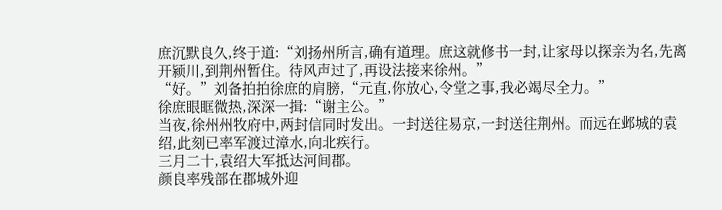庶沉默良久,终于道:“刘扬州所言,确有道理。庶这就修书一封,让家母以探亲为名,先离开颍川,到荆州暂住。待风声过了,再设法接来徐州。”
“好。”刘备拍拍徐庶的肩膀,“元直,你放心,令堂之事,我必竭尽全力。”
徐庶眼眶微热,深深一揖:“谢主公。”
当夜,徐州州牧府中,两封信同时发出。一封送往易京,一封送往荆州。而远在邺城的袁绍,此刻已率军渡过漳水,向北疾行。
三月二十,袁绍大军抵达河间郡。
颜良率残部在郡城外迎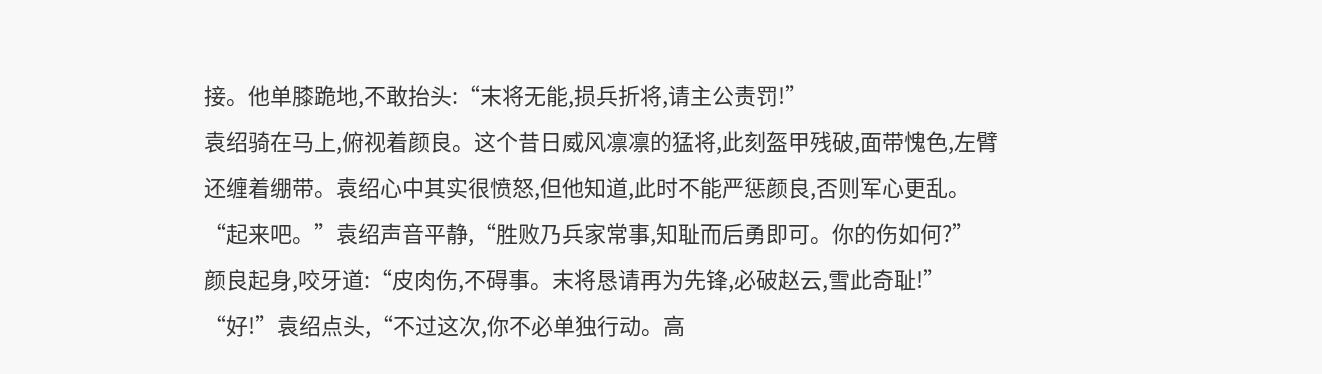接。他单膝跪地,不敢抬头:“末将无能,损兵折将,请主公责罚!”
袁绍骑在马上,俯视着颜良。这个昔日威风凛凛的猛将,此刻盔甲残破,面带愧色,左臂还缠着绷带。袁绍心中其实很愤怒,但他知道,此时不能严惩颜良,否则军心更乱。
“起来吧。”袁绍声音平静,“胜败乃兵家常事,知耻而后勇即可。你的伤如何?”
颜良起身,咬牙道:“皮肉伤,不碍事。末将恳请再为先锋,必破赵云,雪此奇耻!”
“好!”袁绍点头,“不过这次,你不必单独行动。高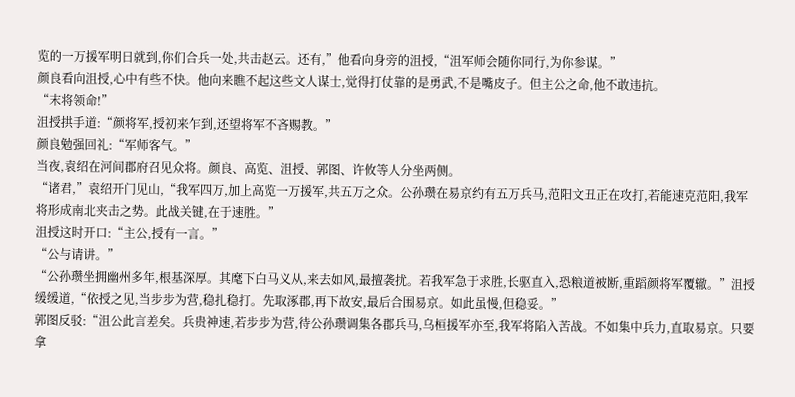览的一万援军明日就到,你们合兵一处,共击赵云。还有,”他看向身旁的沮授,“沮军师会随你同行,为你参谋。”
颜良看向沮授,心中有些不快。他向来瞧不起这些文人谋士,觉得打仗靠的是勇武,不是嘴皮子。但主公之命,他不敢违抗。
“末将领命!”
沮授拱手道:“颜将军,授初来乍到,还望将军不吝赐教。”
颜良勉强回礼:“军师客气。”
当夜,袁绍在河间郡府召见众将。颜良、高览、沮授、郭图、许攸等人分坐两侧。
“诸君,”袁绍开门见山,“我军四万,加上高览一万援军,共五万之众。公孙瓒在易京约有五万兵马,范阳文丑正在攻打,若能速克范阳,我军将形成南北夹击之势。此战关键,在于速胜。”
沮授这时开口:“主公,授有一言。”
“公与请讲。”
“公孙瓒坐拥幽州多年,根基深厚。其麾下白马义从,来去如风,最擅袭扰。若我军急于求胜,长驱直入,恐粮道被断,重蹈颜将军覆辙。”沮授缓缓道,“依授之见,当步步为营,稳扎稳打。先取涿郡,再下故安,最后合围易京。如此虽慢,但稳妥。”
郭图反驳:“沮公此言差矣。兵贵神速,若步步为营,待公孙瓒调集各郡兵马,乌桓援军亦至,我军将陷入苦战。不如集中兵力,直取易京。只要拿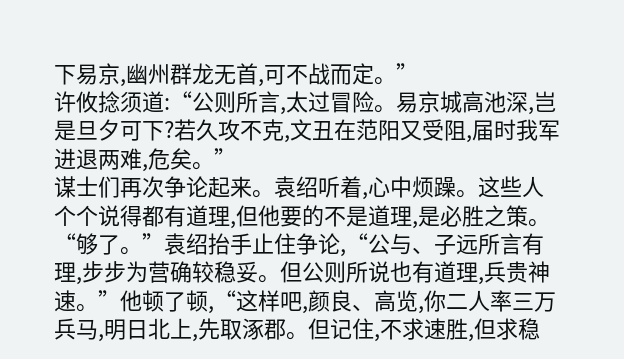下易京,幽州群龙无首,可不战而定。”
许攸捻须道:“公则所言,太过冒险。易京城高池深,岂是旦夕可下?若久攻不克,文丑在范阳又受阻,届时我军进退两难,危矣。”
谋士们再次争论起来。袁绍听着,心中烦躁。这些人个个说得都有道理,但他要的不是道理,是必胜之策。
“够了。”袁绍抬手止住争论,“公与、子远所言有理,步步为营确较稳妥。但公则所说也有道理,兵贵神速。”他顿了顿,“这样吧,颜良、高览,你二人率三万兵马,明日北上,先取涿郡。但记住,不求速胜,但求稳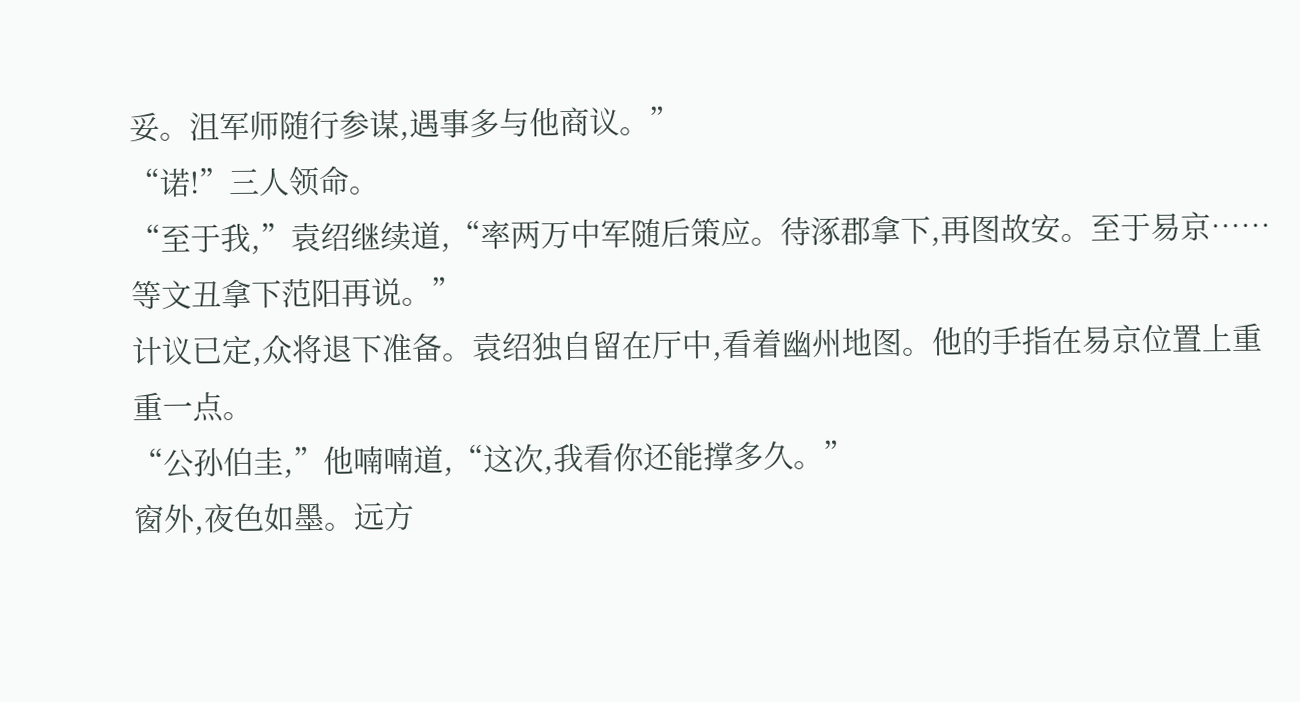妥。沮军师随行参谋,遇事多与他商议。”
“诺!”三人领命。
“至于我,”袁绍继续道,“率两万中军随后策应。待涿郡拿下,再图故安。至于易京……等文丑拿下范阳再说。”
计议已定,众将退下准备。袁绍独自留在厅中,看着幽州地图。他的手指在易京位置上重重一点。
“公孙伯圭,”他喃喃道,“这次,我看你还能撑多久。”
窗外,夜色如墨。远方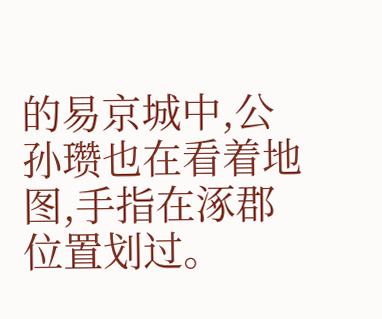的易京城中,公孙瓒也在看着地图,手指在涿郡位置划过。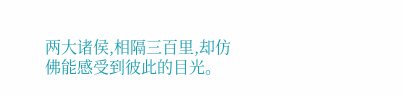两大诸侯,相隔三百里,却仿佛能感受到彼此的目光。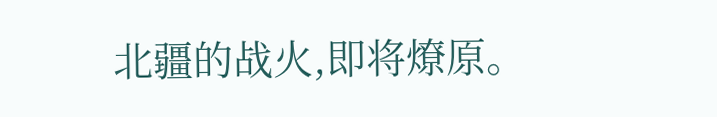北疆的战火,即将燎原。